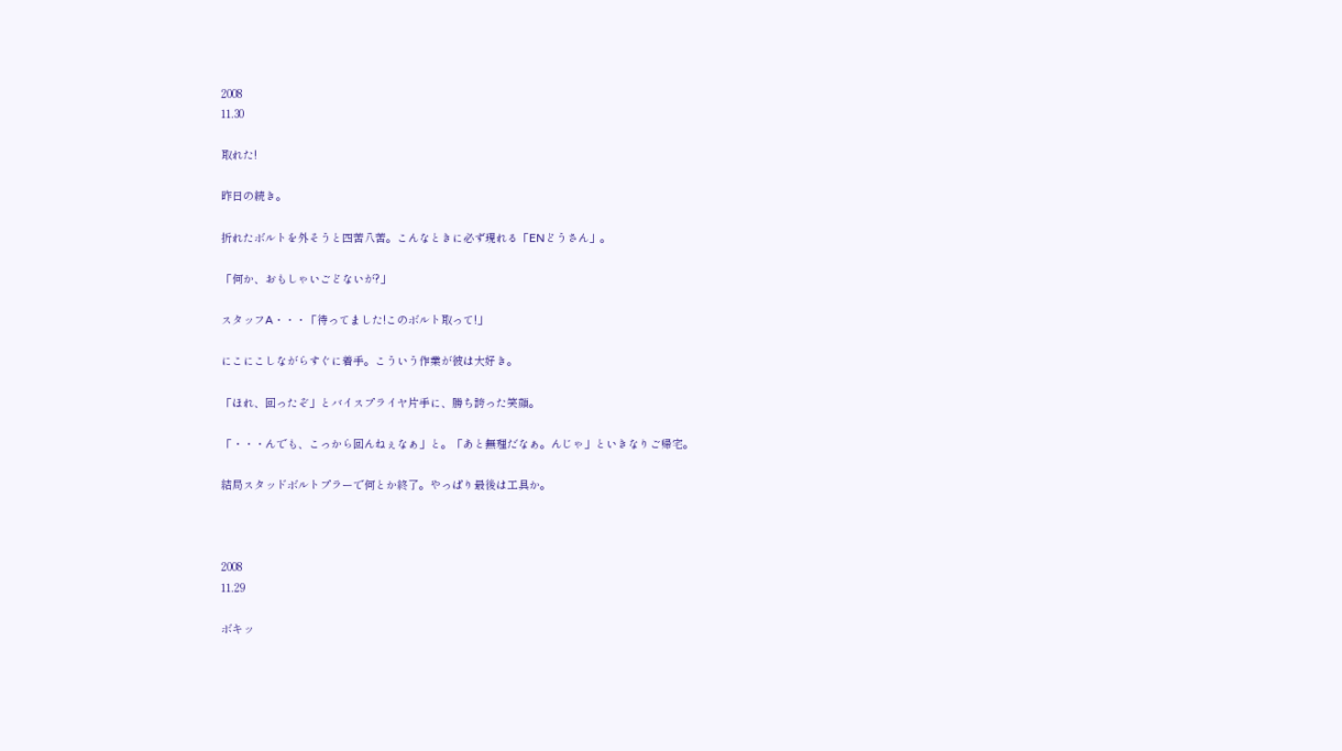2008
11.30

取れた!

昨日の続き。

折れたボルトを外そうと四苦八苦。こんなときに必ず現れる「ENどうさん」。

「何か、おもしゃいごどないが?」

スタッフA・・・「待ってました!このボルト取って!」

にこにこしながらすぐに着手。こういう作業が彼は大好き。

「ほれ、回ったぞ」とバイスプライヤ片手に、勝ち誇った笑顔。

「・・・んでも、こっから回んねぇなぁ」と。「あと無理だなぁ。んじゃ」といきなりご帰宅。

結局スタッドボルトプラーで何とか終了。やっぱり最後は工具か。



2008
11.29

ボキッ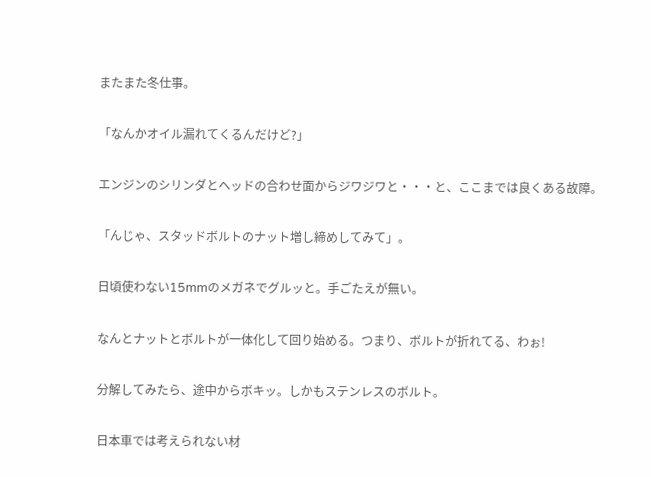またまた冬仕事。

「なんかオイル漏れてくるんだけど?」

エンジンのシリンダとヘッドの合わせ面からジワジワと・・・と、ここまでは良くある故障。

「んじゃ、スタッドボルトのナット増し締めしてみて」。

日頃使わない15mmのメガネでグルッと。手ごたえが無い。

なんとナットとボルトが一体化して回り始める。つまり、ボルトが折れてる、わぉ!

分解してみたら、途中からボキッ。しかもステンレスのボルト。

日本車では考えられない材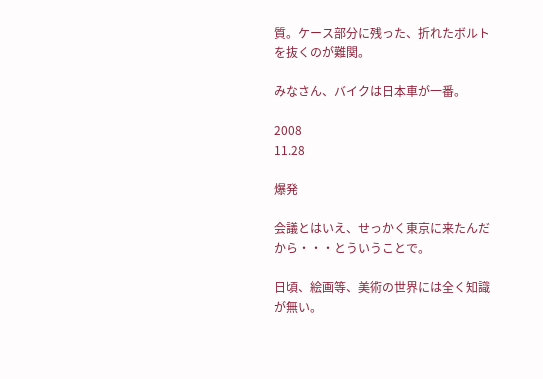質。ケース部分に残った、折れたボルトを抜くのが難関。

みなさん、バイクは日本車が一番。

2008
11.28

爆発

会議とはいえ、せっかく東京に来たんだから・・・とういうことで。

日頃、絵画等、美術の世界には全く知識が無い。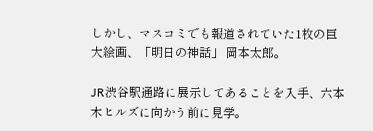しかし、マスコミでも報道されていた1枚の巨大絵画、「明日の神話」 岡本太郎。

JR渋谷駅通路に展示してあることを入手、六本木ヒルズに向かう前に見学。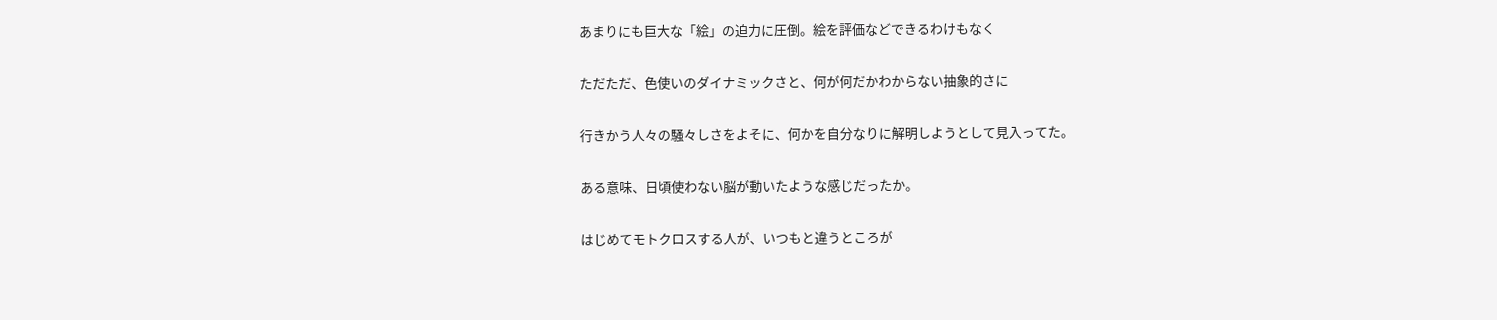あまりにも巨大な「絵」の迫力に圧倒。絵を評価などできるわけもなく

ただただ、色使いのダイナミックさと、何が何だかわからない抽象的さに

行きかう人々の騒々しさをよそに、何かを自分なりに解明しようとして見入ってた。

ある意味、日頃使わない脳が動いたような感じだったか。

はじめてモトクロスする人が、いつもと違うところが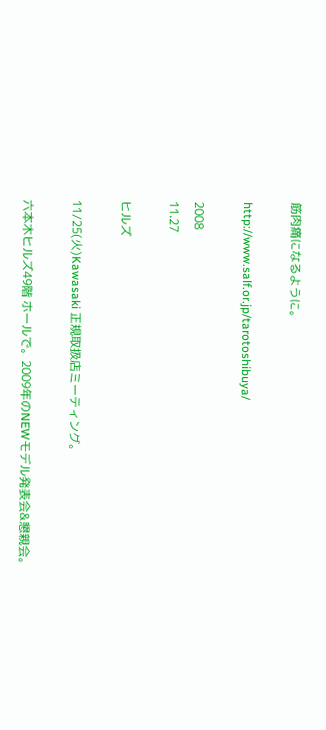筋肉痛になるように。

http://www.salf.or.jp/tarotoshibuya/

2008
11.27

ヒルズ

11/25(火)Kawasaki 正規取扱店ミーティング。

六本木ヒルズ49階 ホールで。2009年のNEWモデル発表会&懇親会。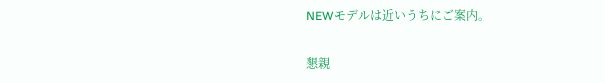NEWモデルは近いうちにご案内。

懇親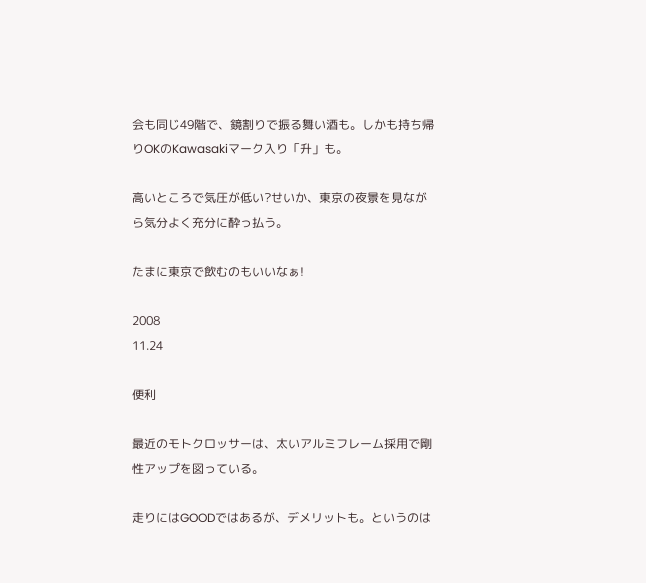会も同じ49階で、鏡割りで振る舞い酒も。しかも持ち帰りOKのKawasakiマーク入り「升」も。

高いところで気圧が低い?せいか、東京の夜景を見ながら気分よく充分に酔っ払う。

たまに東京で飲むのもいいなぁ!

2008
11.24

便利

最近のモトクロッサーは、太いアルミフレーム採用で剛性アップを図っている。

走りにはGOODではあるが、デメリットも。というのは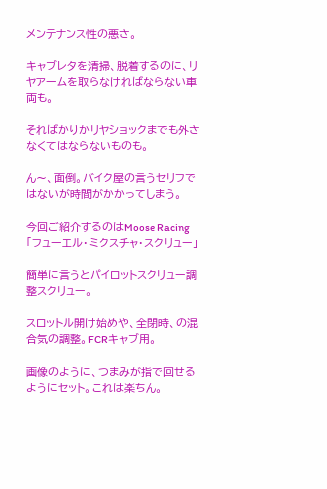メンテナンス性の悪さ。

キャブレタを清掃、脱着するのに、リヤアームを取らなければならない車両も。

そればかりかリヤショックまでも外さなくてはならないものも。

ん〜、面倒。バイク屋の言うセリフではないが時間がかかってしまう。

今回ご紹介するのはMoose Racing「フューエル・ミクスチャ・スクリュー」

簡単に言うとパイロットスクリュー調整スクリュー。

スロットル開け始めや、全閉時、の混合気の調整。FCRキャブ用。

画像のように、つまみが指で回せるようにセット。これは楽ちん。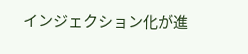インジェクション化が進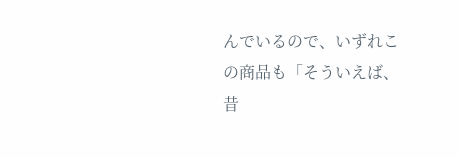んでいるので、いずれこの商品も「そういえば、昔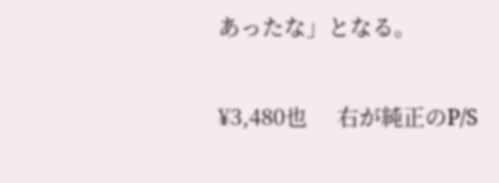あったな」となる。

¥3,480也     右が純正のP/S